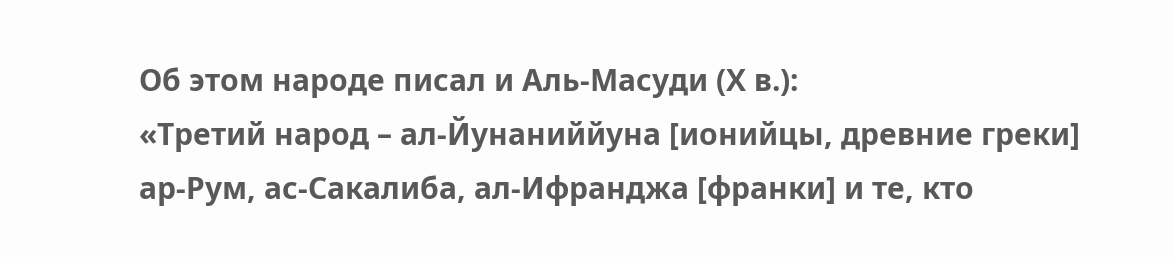Об этом народе писал и Аль-Масуди (Х в.):
«Третий народ – ал-Йунаниййуна [ионийцы, древние греки] ар-Рум, ас-Сакалиба, ал-Ифранджа [франки] и те, кто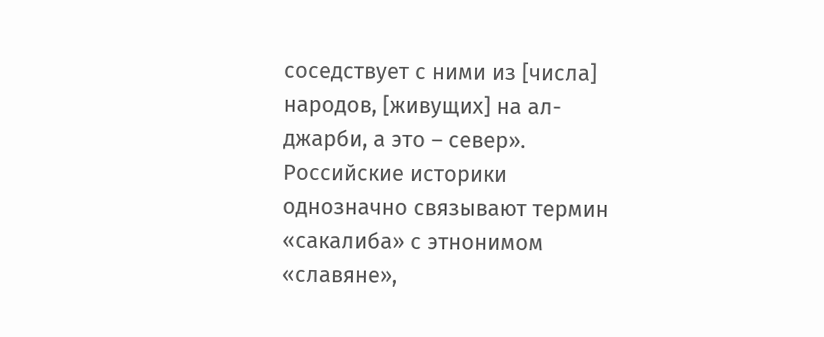соседствует с ними из [числа] народов, [живущих] на ал-джарби, а это – север».
Российские историки однозначно связывают термин «сакалиба» с этнонимом «славяне»,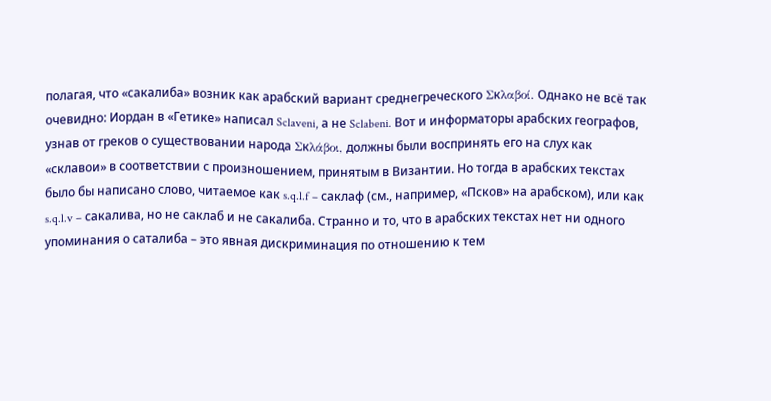полагая, что «сакалиба» возник как арабский вариант среднегреческого Σкλαβοί. Однако не всё так очевидно: Иордан в «Гетике» написал Sclaveni, а не Sclabeni. Вот и информаторы арабских географов, узнав от греков о существовании народа Σкλάβοι, должны были воспринять его на слух как «склавои» в соответствии с произношением, принятым в Византии. Но тогда в арабских текстах было бы написано слово, читаемое как s.q.l.f – саклаф (см., например, «Псков» на арабском), или как s.q.l.v – сакалива, но не саклаб и не сакалиба. Странно и то, что в арабских текстах нет ни одного упоминания о саталиба – это явная дискриминация по отношению к тем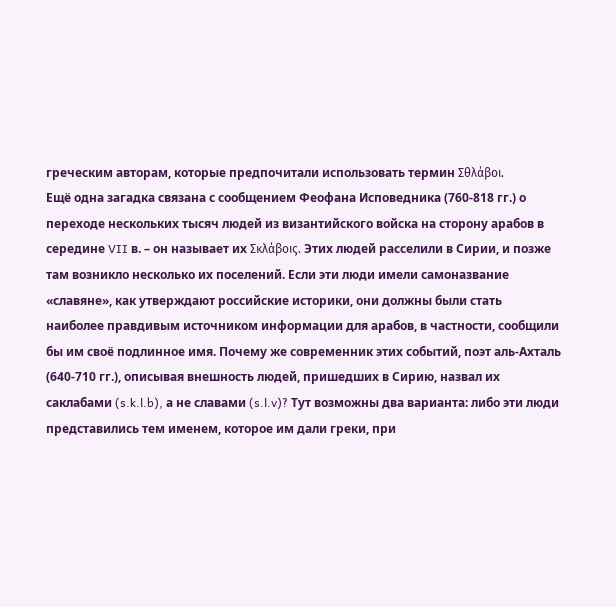греческим авторам, которые предпочитали использовать термин Σθλάβοι.
Ещё одна загадка связана с сообщением Феофана Исповедника (760-818 гг.) о переходе нескольких тысяч людей из византийского войска на сторону арабов в середине VII в. – он называет их Σκλάβοις. Этих людей расселили в Сирии, и позже там возникло несколько их поселений. Если эти люди имели самоназвание «славяне», как утверждают российские историки, они должны были стать наиболее правдивым источником информации для арабов, в частности, сообщили бы им своё подлинное имя. Почему же современник этих событий, поэт аль-Ахталь (640-710 гг.), описывая внешность людей, пришедших в Сирию, назвал их саклабами (s.k.l.b), а не славами (s.l.v)? Тут возможны два варианта: либо эти люди представились тем именем, которое им дали греки, при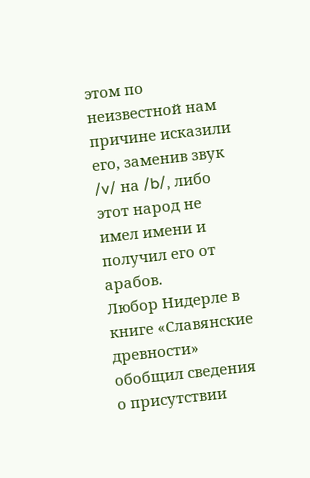этом по неизвестной нам причине исказили его, заменив звук /v/ на /b/, либо этот народ не имел имени и получил его от арабов.
Любор Нидерле в книге «Славянские древности» обобщил сведения о присутствии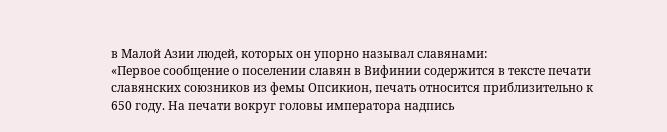в Малой Азии людей, которых он упорно называл славянами:
«Первое сообщение о поселении славян в Вифинии содержится в тексте печати славянских союзников из фемы Опсикион, печать относится приблизительно к 650 году. На печати вокруг головы императора надпись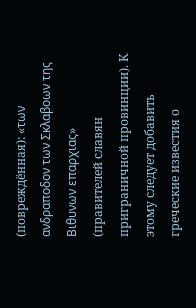(повреждённая): «των ανδραποδον των Σκλαβοων της Βιθυνων επαρχιας» (правителей славян приграничной провинции). К этому следует добавить греческие известия о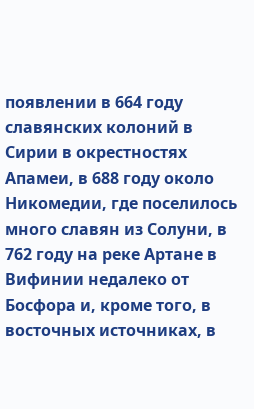появлении в 664 году славянских колоний в Сирии в окрестностях Апамеи, в 688 году около Никомедии, где поселилось много славян из Солуни, в 762 году на реке Артане в Вифинии недалеко от Босфора и, кроме того, в восточных источниках, в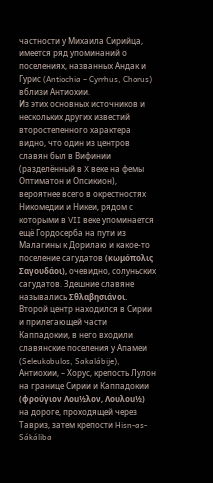частности у Михаила Сирийца, имеется ряд упоминаний о поселениях, названных Андак и Гурис (Antiochia – Cyrrhus, Chorus) вблизи Антиохии.
Из этих основных источников и нескольких других известий второстепенного характера видно, что один из центров славян был в Вифинии (разделённый в X веке на фемы Оптиматон и Опсикион), вероятнее всего в окрестностях Никомедии и Никеи, рядом с которыми в VII веке упоминается ещё Гордосерба на пути из Малагины к Дорилаю и какое-то поселение сагудатов (κωμόπολις Σαγουδάοι), очевидно, солуньских сагудатов. Здешние славяне назывались Σθλαβησιάνοι. Второй центр находился в Сирии и прилегающей части Каппадокии, в него входили славянские поселения у Апамеи (Seleukobulos, Sakalábije), Антиохии, – Хорус, крепость Лулон на границе Сирии и Каппадокии (φρούγιον Λοu½λον, Λουλοu½) на дороге, проходящей через Тавриз, затем крепости Hisn-as-Sákáliba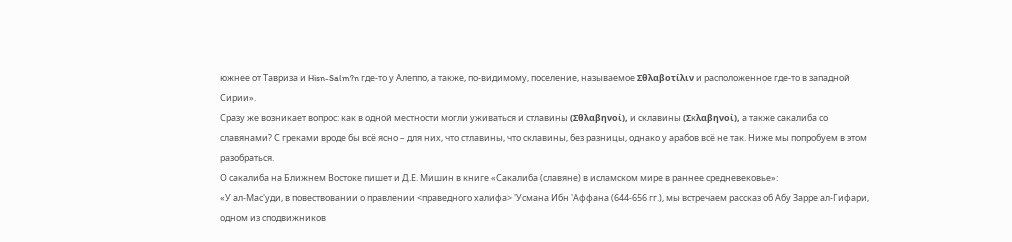южнее от Тавриза и Hisn-Salm?n где-то у Алеппо, а также, по-видимому, поселение, называемое Σθλαβοτίλιν и расположенное где-то в западной Сирии».
Сразу же возникает вопрос: как в одной местности могли уживаться и стлавины (Σθλαβηνοί), и склавины (Σкλαβηνοί), а также сакалиба со славянами? С греками вроде бы всё ясно – для них, что стлавины, что склавины, без разницы, однако у арабов всё не так. Ниже мы попробуем в этом разобраться.
О сакалиба на Ближнем Востоке пишет и Д.Е. Мишин в книге «Сакалиба (славяне) в исламском мире в раннее средневековье»:
«У ал-Мас'уди, в повествовании о правлении <праведного халифа> 'Усмана Ибн 'Аффана (644-656 гг.), мы встречаем рассказ об Абу Зарре ал-Гифари, одном из сподвижников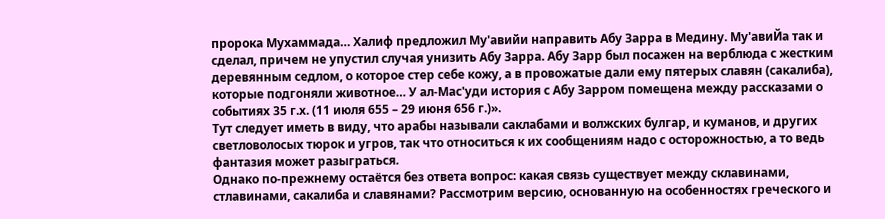пророка Мухаммада… Халиф предложил Му'авийи направить Абу Зарра в Медину. Му'авиЙа так и сделал, причем не упустил случая унизить Абу Зарра. Абу Зарр был посажен на верблюда с жестким деревянным седлом, о которое стер себе кожу, а в провожатые дали ему пятерых славян (сакалиба), которые подгоняли животное… У ал-Мас'уди история с Абу Зарром помещена между рассказами о событиях 35 г.х. (11 июля 655 – 29 июня 656 г.)».
Тут следует иметь в виду, что арабы называли саклабами и волжских булгар, и куманов, и других светловолосых тюрок и угров, так что относиться к их сообщениям надо с осторожностью, а то ведь фантазия может разыграться.
Однако по-прежнему остаётся без ответа вопрос: какая связь существует между склавинами, стлавинами, сакалиба и славянами? Рассмотрим версию, основанную на особенностях греческого и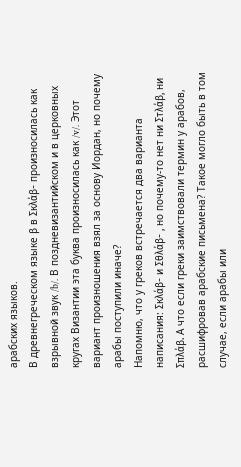арабских языков.
В древнегреческом языке β в Σкλάβ- произносилась как взрывной звук /b/. В поздневизантийском и в церковных кругах Византии эта буква произносилась как /v/. Этот вариант произношения взял за основу Иордан, но почему арабы поступили иначе?
Напомню, что у греков встречается два варианта написания: Σкλάβ- и Σθλάβ- , но почему-то нет ни Στλάβ, ни Σπλάβ. А что если греки заимствовали термин у арабов, расшифровав арабские письмена? Такое могло быть в том случае, если арабы или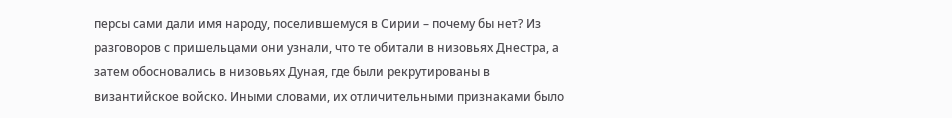персы сами дали имя народу, поселившемуся в Сирии – почему бы нет? Из разговоров с пришельцами они узнали, что те обитали в низовьях Днестра, а затем обосновались в низовьях Дуная, где были рекрутированы в византийское войско. Иными словами, их отличительными признаками было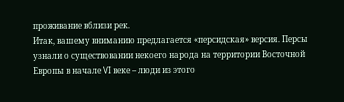проживание вблизи рек.
Итак, вашему вниманию предлагается «персидская» версия. Персы узнали о существовании некоего народа на территории Восточной Европы в начале VI веке – люди из этого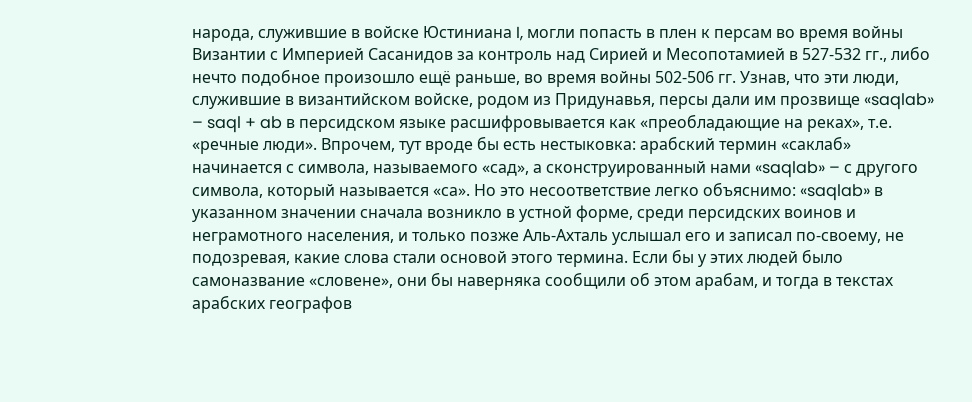народа, служившие в войске Юстиниана I, могли попасть в плен к персам во время войны Византии с Империей Сасанидов за контроль над Сирией и Месопотамией в 527-532 гг., либо нечто подобное произошло ещё раньше, во время войны 502-506 гг. Узнав, что эти люди, служившие в византийском войске, родом из Придунавья, персы дали им прозвище «saqlab» – saql + ab в персидском языке расшифровывается как «преобладающие на реках», т.е. «речные люди». Впрочем, тут вроде бы есть нестыковка: арабский термин «саклаб» начинается с символа, называемого «сад», а сконструированный нами «saqlab» – с другого символа, который называется «са». Но это несоответствие легко объяснимо: «saqlab» в указанном значении сначала возникло в устной форме, среди персидских воинов и неграмотного населения, и только позже Аль-Ахталь услышал его и записал по-своему, не подозревая, какие слова стали основой этого термина. Если бы у этих людей было самоназвание «словене», они бы наверняка сообщили об этом арабам, и тогда в текстах арабских географов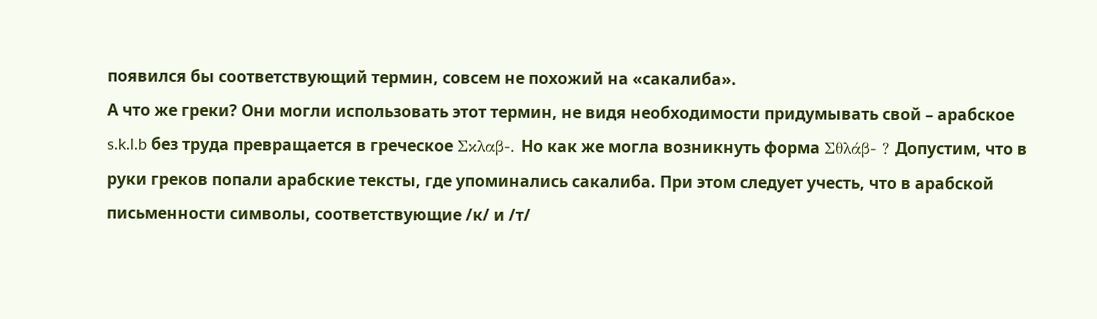появился бы соответствующий термин, совсем не похожий на «сакалиба».
А что же греки? Они могли использовать этот термин, не видя необходимости придумывать свой – арабское s.k.l.b без труда превращается в греческое Σκλαβ-. Но как же могла возникнуть форма Σθλάβ- ? Допустим, что в руки греков попали арабские тексты, где упоминались сакалиба. При этом следует учесть, что в арабской письменности символы, соответствующие /к/ и /т/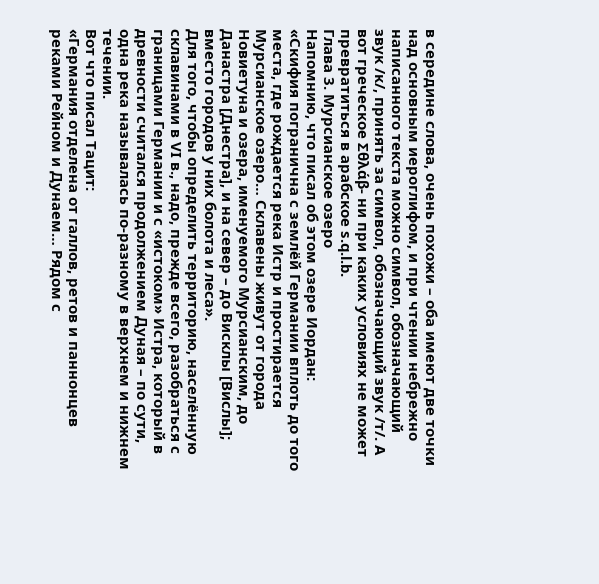в середине слова, очень похожи – оба имеют две точки над основным иероглифом, и при чтении небрежно написанного текста можно символ, обозначающий звук /к/, принять за символ, обозначающий звук /т/. А вот греческое Σθλάβ- ни при каких условиях не может превратиться в арабское s.q.l.b.
Глава 3. Мурсианское озеро
Напомнию, что писал об этом озере Иордан:
«Скифия погранична с землёй Германии вплоть до того места, где рождается река Истр и простирается Мурсианское озеро… Склавены живут от города Новиетуна и озера, именуемого Мурсианским, до Данастра [Днестра], и на север – до Висклы [Вислы]; вместо городов у них болота и леса».
Для того, чтобы определить территорию, населённую склавинами в VI в., надо, прежде всего, разобраться с границами Германии и с «истоком» Истра, который в древности считался продолжением Дуная – по сути, одна река называлась по-разному в верхнем и нижнем течении.
Вот что писал Тацит:
«Германия отделена от галлов, ретов и паннонцев реками Рейном и Дунаем… Рядом с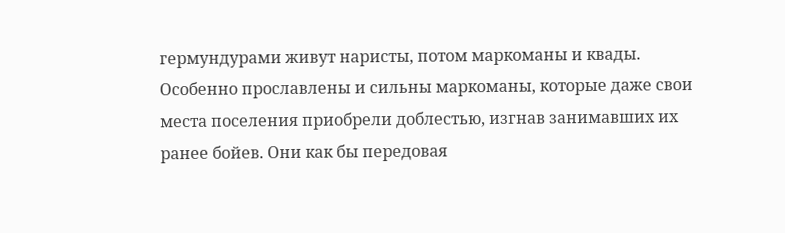гермундурами живут наристы, потом маркоманы и квады. Особенно прославлены и сильны маркоманы, которые даже свои места поселения приобрели доблестью, изгнав занимавших их ранее бойев. Они как бы передовая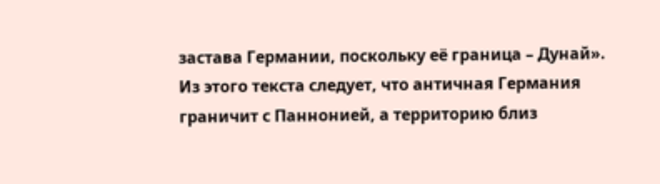застава Германии, поскольку её граница – Дунай».
Из этого текста следует, что античная Германия граничит с Паннонией, а территорию близ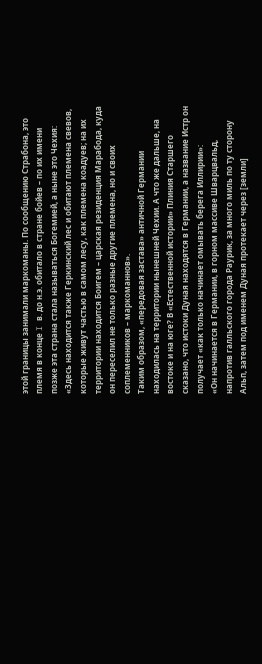этой границы занимали маркоманы. По сообщению Страбона, это племя в конце I в. до н.э. обитало в стране бойев – по их имени позже эта страна стала называться Богемией, а ныне это Чехия:
«Здесь находится также Геркинский лес и обитают племена свевов, которые живут частью в самом лесу, как племена коадуев; на их территории находится Боигем – царская резиденция Марабода, куда он переселил не только разные другие племена, но и своих соплеменников – маркоманнов».
Таким образом, «передовая застава» античной Германии находилась на территории нынешней Чехии. А что же дальше, на востоке и на юге? В «Естественной истории» Плиния Старшего сказано, что истоки Дуная находятся в Германии, а название Истр он получает «как только начинает омывать берега Иллирии»:
«Он начинается в Германии, в горном массиве Шварцвальд, напротив галльского города Раурик, за много миль по ту сторону Альп, затем под именем Дуная протекает через [земли]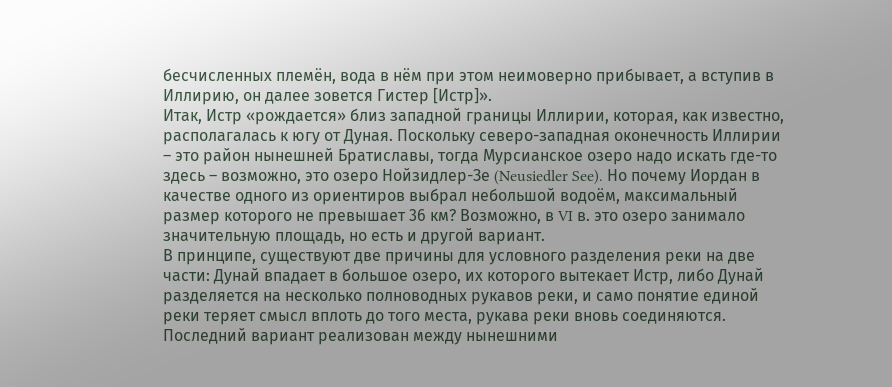бесчисленных племён, вода в нём при этом неимоверно прибывает, а вступив в Иллирию, он далее зовется Гистер [Истр]».
Итак, Истр «рождается» близ западной границы Иллирии, которая, как известно, располагалась к югу от Дуная. Поскольку северо-западная оконечность Иллирии – это район нынешней Братиславы, тогда Мурсианское озеро надо искать где-то здесь – возможно, это озеро Нойзидлер-Зе (Neusiedler See). Но почему Иордан в качестве одного из ориентиров выбрал небольшой водоём, максимальный размер которого не превышает 36 км? Возможно, в VI в. это озеро занимало значительную площадь, но есть и другой вариант.
В принципе, существуют две причины для условного разделения реки на две части: Дунай впадает в большое озеро, их которого вытекает Истр, либо Дунай разделяется на несколько полноводных рукавов реки, и само понятие единой реки теряет смысл вплоть до того места, рукава реки вновь соединяются. Последний вариант реализован между нынешними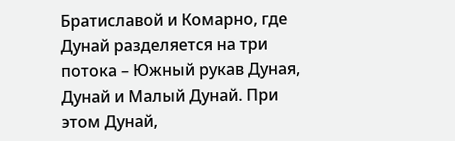Братиславой и Комарно, где Дунай разделяется на три потока – Южный рукав Дуная, Дунай и Малый Дунай. При этом Дунай,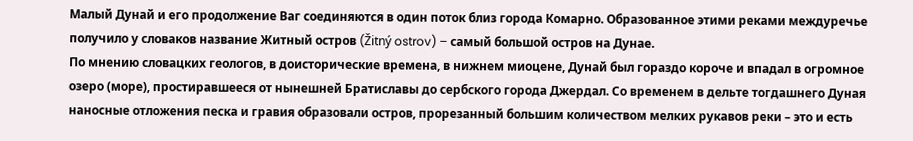Малый Дунай и его продолжение Ваг соединяются в один поток близ города Комарно. Образованное этими реками междуречье получило у словаков название Житный остров (Žitný ostrov) – самый большой остров на Дунае.
По мнению словацких геологов, в доисторические времена, в нижнем миоцене, Дунай был гораздо короче и впадал в огромное озеро (море), простиравшееся от нынешней Братиславы до сербского города Джердал. Со временем в дельте тогдашнего Дуная наносные отложения песка и гравия образовали остров, прорезанный большим количеством мелких рукавов реки – это и есть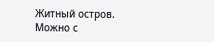Житный остров. Можно с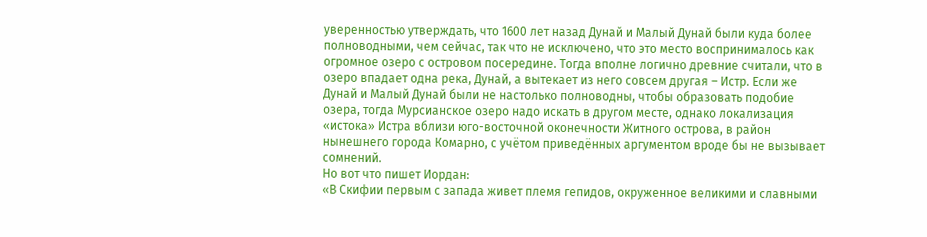уверенностью утверждать, что 1600 лет назад Дунай и Малый Дунай были куда более полноводными, чем сейчас, так что не исключено, что это место воспринималось как огромное озеро с островом посередине. Тогда вполне логично древние считали, что в озеро впадает одна река, Дунай, а вытекает из него совсем другая – Истр. Если же Дунай и Малый Дунай были не настолько полноводны, чтобы образовать подобие озера, тогда Мурсианское озеро надо искать в другом месте, однако локализация «истока» Истра вблизи юго-восточной оконечности Житного острова, в район нынешнего города Комарно, с учётом приведённых аргументом вроде бы не вызывает сомнений.
Но вот что пишет Иордан:
«В Скифии первым с запада живет племя гепидов, окруженное великими и славными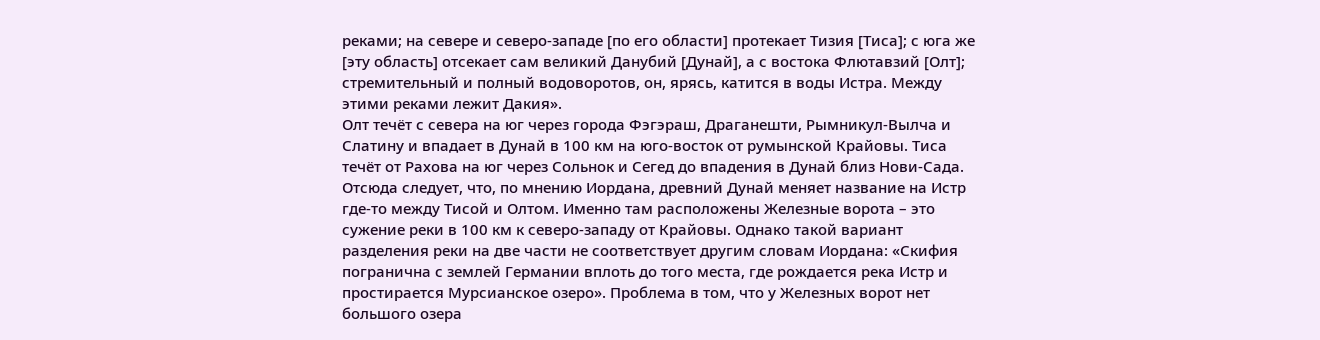реками; на севере и северо-западе [по его области] протекает Тизия [Тиса]; с юга же [эту область] отсекает сам великий Данубий [Дунай], а с востока Флютавзий [Олт]; стремительный и полный водоворотов, он, ярясь, катится в воды Истра. Между этими реками лежит Дакия».
Олт течёт с севера на юг через города Фэгэраш, Драганешти, Рымникул-Вылча и Слатину и впадает в Дунай в 100 км на юго-восток от румынской Крайовы. Тиса течёт от Рахова на юг через Сольнок и Сегед до впадения в Дунай близ Нови-Сада. Отсюда следует, что, по мнению Иордана, древний Дунай меняет название на Истр где-то между Тисой и Олтом. Именно там расположены Железные ворота – это сужение реки в 100 км к северо-западу от Крайовы. Однако такой вариант разделения реки на две части не соответствует другим словам Иордана: «Скифия погранична с землей Германии вплоть до того места, где рождается река Истр и простирается Мурсианское озеро». Проблема в том, что у Железных ворот нет большого озера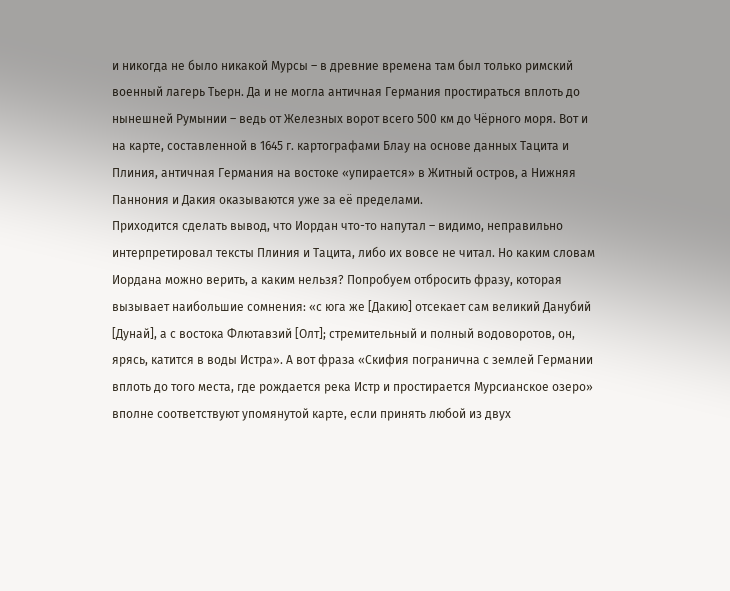и никогда не было никакой Мурсы – в древние времена там был только римский военный лагерь Тьерн. Да и не могла античная Германия простираться вплоть до нынешней Румынии – ведь от Железных ворот всего 500 км до Чёрного моря. Вот и на карте, составленной в 1645 г. картографами Блау на основе данных Тацита и Плиния, античная Германия на востоке «упирается» в Житный остров, а Нижняя Паннония и Дакия оказываются уже за её пределами.
Приходится сделать вывод, что Иордан что-то напутал – видимо, неправильно интерпретировал тексты Плиния и Тацита, либо их вовсе не читал. Но каким словам Иордана можно верить, а каким нельзя? Попробуем отбросить фразу, которая вызывает наибольшие сомнения: «с юга же [Дакию] отсекает сам великий Данубий [Дунай], а с востока Флютавзий [Олт]; стремительный и полный водоворотов, он, ярясь, катится в воды Истра». А вот фраза «Скифия погранична с землей Германии вплоть до того места, где рождается река Истр и простирается Мурсианское озеро» вполне соответствуют упомянутой карте, если принять любой из двух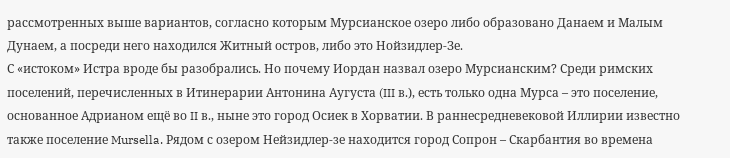рассмотренных выше вариантов, согласно которым Мурсианское озеро либо образовано Данаем и Малым Дунаем, а посреди него находился Житный остров, либо это Нойзидлер-Зе.
С «истоком» Истра вроде бы разобрались. Но почему Иордан назвал озеро Мурсианским? Среди римских поселений, перечисленных в Итинерарии Антонина Аугуста (III в.), есть только одна Мурса – это поселение, основанное Адрианом ещё во II в., ныне это город Осиек в Хорватии. В раннесредневековой Иллирии известно также поселение Mursella. Рядом с озером Нейзидлер-зе находится город Сопрон – Скарбантия во времена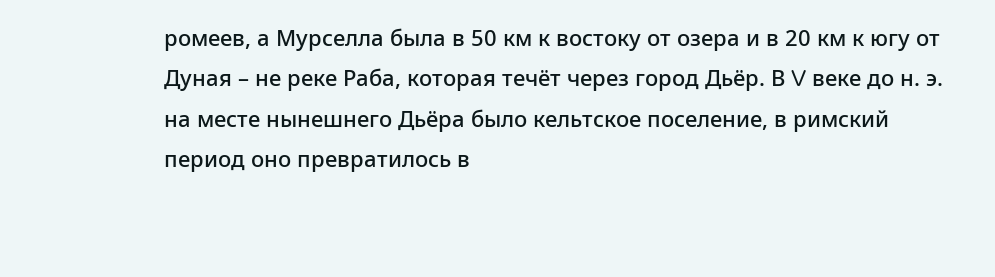ромеев, а Мурселла была в 50 км к востоку от озера и в 20 км к югу от Дуная – не реке Раба, которая течёт через город Дьёр. В V веке до н. э. на месте нынешнего Дьёра было кельтское поселение, в римский период оно превратилось в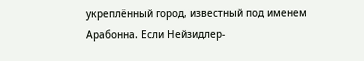укреплённый город, известный под именем Арабонна. Если Нейзидлер-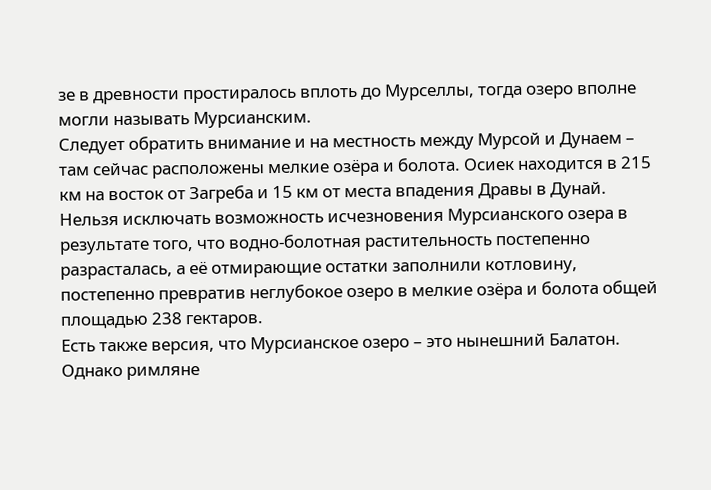зе в древности простиралось вплоть до Мурселлы, тогда озеро вполне могли называть Мурсианским.
Следует обратить внимание и на местность между Мурсой и Дунаем – там сейчас расположены мелкие озёра и болота. Осиек находится в 215 км на восток от Загреба и 15 км от места впадения Дравы в Дунай. Нельзя исключать возможность исчезновения Мурсианского озера в результате того, что водно-болотная растительность постепенно разрасталась, а её отмирающие остатки заполнили котловину, постепенно превратив неглубокое озеро в мелкие озёра и болота общей площадью 238 гектаров.
Есть также версия, что Мурсианское озеро – это нынешний Балатон. Однако римляне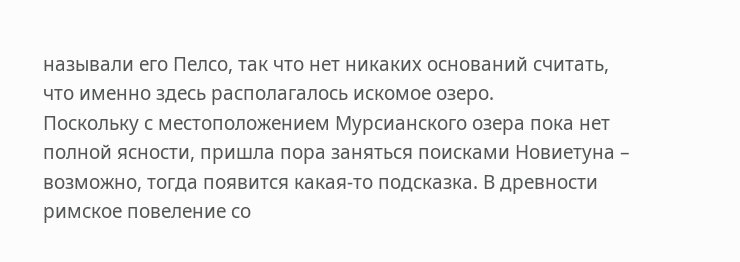называли его Пелсо, так что нет никаких оснований считать, что именно здесь располагалось искомое озеро.
Поскольку с местоположением Мурсианского озера пока нет полной ясности, пришла пора заняться поисками Новиетуна – возможно, тогда появится какая-то подсказка. В древности римское повеление со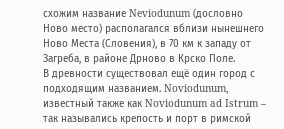схожим название Neviodunum (дословно Ново место) располагался вблизи нынешнего Ново Места (Словения), в 70 км к западу от Загреба, в районе Дрново в Крско Поле.
В древности существовал ещё один город с подходящим названием. Noviodunum, известный также как Noviodunum ad Istrum – так назывались крепость и порт в римской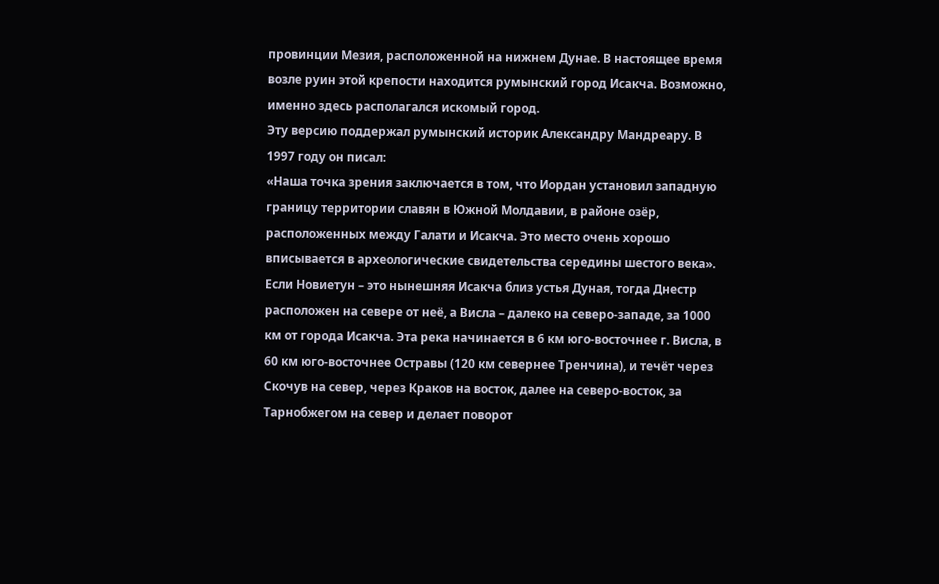провинции Мезия, расположенной на нижнем Дунае. В настоящее время возле руин этой крепости находится румынский город Исакча. Возможно, именно здесь располагался искомый город.
Эту версию поддержал румынский историк Александру Мандреару. В 1997 году он писал:
«Наша точка зрения заключается в том, что Иордан установил западную границу территории славян в Южной Молдавии, в районе озёр, расположенных между Галати и Исакча. Это место очень хорошо вписывается в археологические свидетельства середины шестого века».
Если Новиетун – это нынешняя Исакча близ устья Дуная, тогда Днестр расположен на севере от неё, а Висла – далеко на северо-западе, за 1000 км от города Исакча. Эта река начинается в 6 км юго-восточнее г. Висла, в 60 км юго-восточнее Остравы (120 км севернее Тренчина), и течёт через Скочув на север, через Краков на восток, далее на северо-восток, за Тарнобжегом на север и делает поворот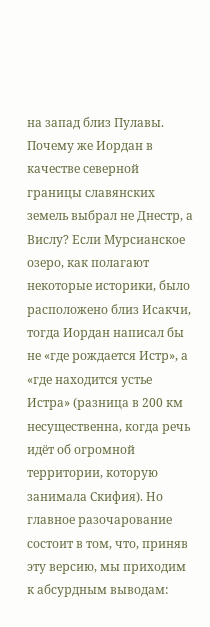на запад близ Пулавы. Почему же Иордан в качестве северной границы славянских земель выбрал не Днестр, а Вислу? Если Мурсианское озеро, как полагают некоторые историки, было расположено близ Исакчи, тогда Иордан написал бы не «где рождается Истр», а «где находится устье Истра» (разница в 200 км несущественна, когда речь идёт об огромной территории, которую занимала Скифия). Но главное разочарование состоит в том, что, приняв эту версию, мы приходим к абсурдным выводам: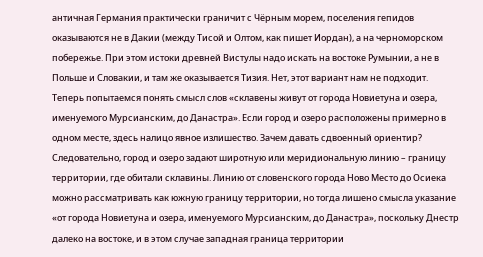античная Германия практически граничит с Чёрным морем, поселения гепидов оказываются не в Дакии (между Тисой и Олтом, как пишет Иордан), а на черноморском побережье. При этом истоки древней Вистулы надо искать на востоке Румынии, а не в Польше и Словакии, и там же оказывается Тизия. Нет, этот вариант нам не подходит.
Теперь попытаемся понять смысл слов «склавены живут от города Новиетуна и озера, именуемого Мурсианским, до Данастра». Если город и озеро расположены примерно в одном месте, здесь налицо явное излишество. Зачем давать сдвоенный ориентир? Следовательно, город и озеро задают широтную или меридиональную линию – границу территории, где обитали склавины. Линию от словенского города Ново Место до Осиека можно рассматривать как южную границу территории, но тогда лишено смысла указание «от города Новиетуна и озера, именуемого Мурсианским, до Данастра», поскольку Днестр далеко на востоке, и в этом случае западная граница территории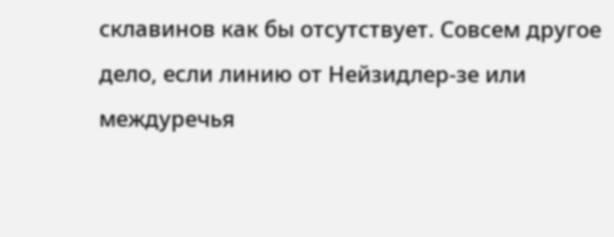склавинов как бы отсутствует. Совсем другое дело, если линию от Нейзидлер-зе или междуречья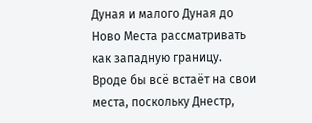Дуная и малого Дуная до Ново Места рассматривать как западную границу. Вроде бы всё встаёт на свои места, поскольку Днестр,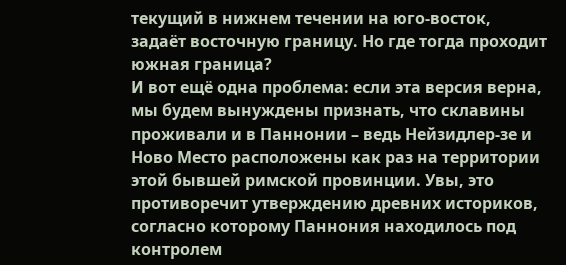текущий в нижнем течении на юго-восток, задаёт восточную границу. Но где тогда проходит южная граница?
И вот ещё одна проблема: если эта версия верна, мы будем вынуждены признать, что склавины проживали и в Паннонии – ведь Нейзидлер-зе и Ново Место расположены как раз на территории этой бывшей римской провинции. Увы, это противоречит утверждению древних историков, согласно которому Паннония находилось под контролем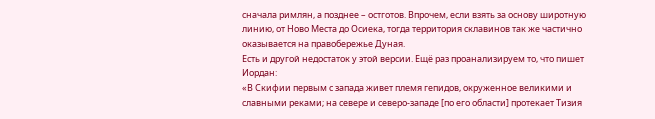сначала римлян, а позднее – остготов. Впрочем, если взять за основу широтную линию, от Ново Места до Осиека, тогда территория склавинов так же частично оказывается на правобережье Дуная.
Есть и другой недостаток у этой версии. Ещё раз проанализируем то, что пишет Иордан:
«В Скифии первым с запада живет племя гепидов, окруженное великими и славными реками; на севере и северо-западе [по его области] протекает Тизия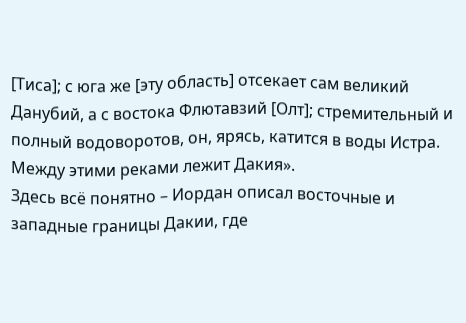[Тиса]; с юга же [эту область] отсекает сам великий Данубий, а с востока Флютавзий [Олт]; стремительный и полный водоворотов, он, ярясь, катится в воды Истра. Между этими реками лежит Дакия».
Здесь всё понятно – Иордан описал восточные и западные границы Дакии, где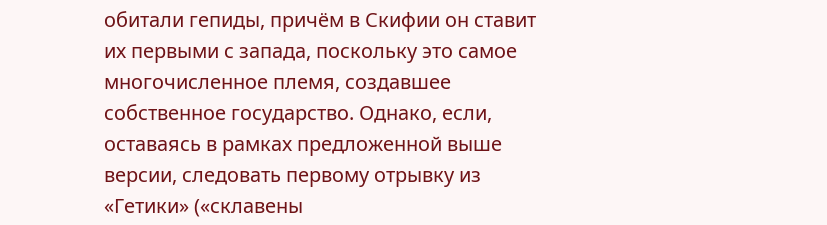обитали гепиды, причём в Скифии он ставит их первыми с запада, поскольку это самое многочисленное племя, создавшее собственное государство. Однако, если, оставаясь в рамках предложенной выше версии, следовать первому отрывку из «Гетики» («склавены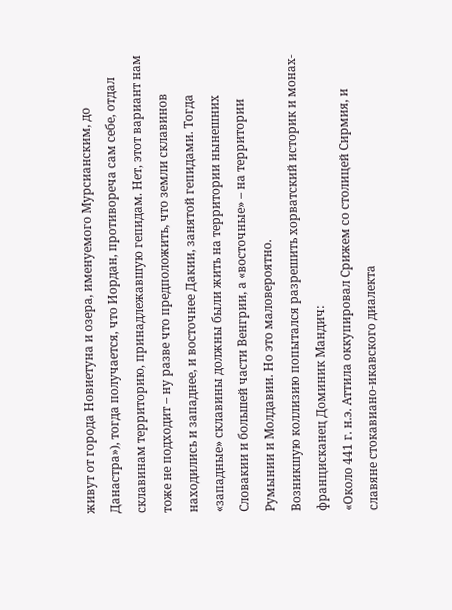живут от города Новиетуна и озера, именуемого Мурсианским, до Данастра»), тогда получается, что Иордан, противореча сам себе, отдал склавинам территорию, принадлежавшую гепидам. Нет, этот вариант нам тоже не подходит – ну разве что предположить, что земли склавинов находились и западнее, и восточнее Дакии, занятой гепидами. Тогда «западные» склавины должны были жить на территории нынешних Словакии и большей части Венгрии, а «восточные» – на территории Румынии и Молдавии. Но это маловероятно.
Возникшую коллизию попытался разрешить хорватский историк и монах-францисканец Доминик Мандич:
«Около 441 г. н.э. Аттила оккупировал Срижем со столицей Сирмия, и славяне стокавиано-икавского диалекта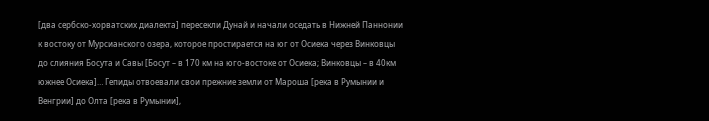[два сербско-хорватских диалекта] пересекли Дунай и начали оседать в Нижней Паннонии к востоку от Мурсианского озера, которое простирается на юг от Осиека через Винковцы до слияния Босута и Савы [Босут – в 170 км на юго-востоке от Осиека; Винковцы – в 40км южнее Осиека]… Гепиды отвоевали свои прежние земли от Мароша [река в Румынии и Венгрии] до Олта [река в Румынии],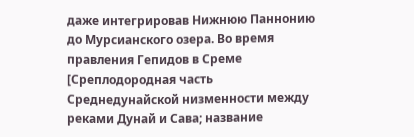даже интегрировав Нижнюю Паннонию до Мурсианского озера. Во время правления Гепидов в Среме [Среплодородная часть Среднедунайской низменности между реками Дунай и Сава; название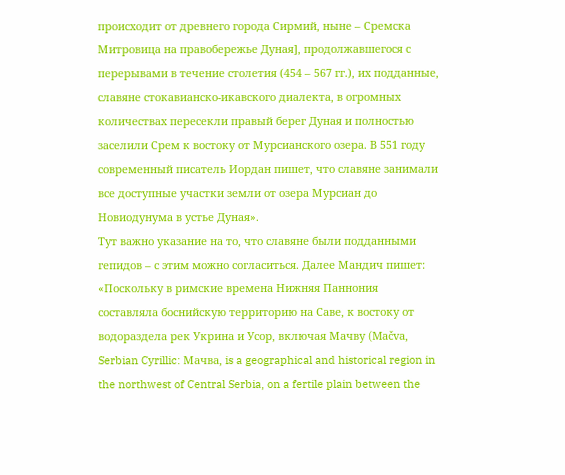происходит от древнего города Сирмий, ныне – Сремска Митровица на правобережье Дуная], продолжавшегося с перерывами в течение столетия (454 – 567 гг.), их подданные, славяне стокавианско-икавского диалекта, в огромных количествах пересекли правый берег Дуная и полностью заселили Срем к востоку от Мурсианского озера. В 551 году современный писатель Иордан пишет, что славяне занимали все доступные участки земли от озера Мурсиан до Новиодунума в устье Дуная».
Тут важно указание на то, что славяне были подданными гепидов – с этим можно согласиться. Далее Мандич пишет:
«Поскольку в римские времена Нижняя Паннония составляла боснийскую территорию на Саве, к востоку от водораздела рек Укрина и Усор, включая Мачву (Mačva, Serbian Cyrillic: Мачва, is a geographical and historical region in the northwest of Central Serbia, on a fertile plain between the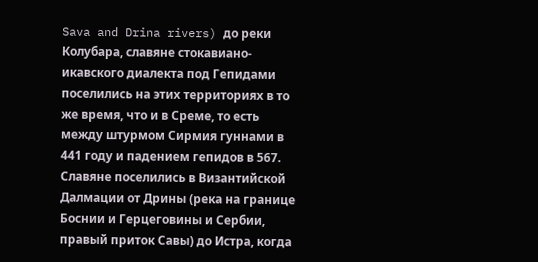Sava and Drina rivers) до реки Колубара, славяне стокавиано-икавского диалекта под Гепидами поселились на этих территориях в то же время, что и в Среме, то есть между штурмом Сирмия гуннами в 441 году и падением гепидов в 567. Славяне поселились в Византийской Далмации от Дрины (река на границе Боснии и Герцеговины и Сербии, правый приток Савы) до Истра, когда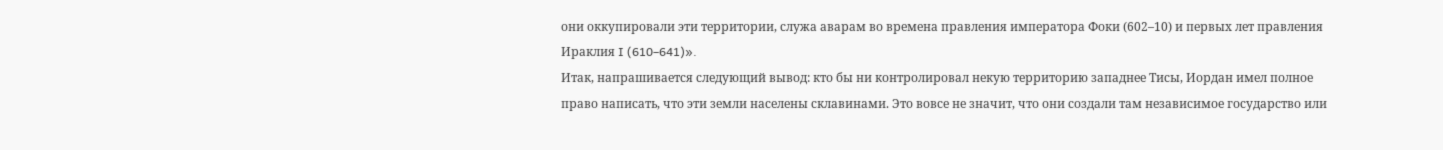они оккупировали эти территории, служа аварам во времена правления императора Фоки (602–10) и первых лет правления Ираклия I (610–641)».
Итак, напрашивается следующий вывод: кто бы ни контролировал некую территорию западнее Тисы, Иордан имел полное право написать, что эти земли населены склавинами. Это вовсе не значит, что они создали там независимое государство или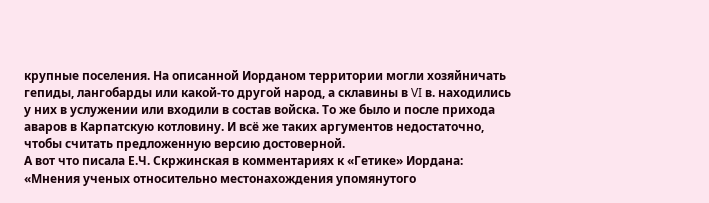крупные поселения. На описанной Иорданом территории могли хозяйничать гепиды, лангобарды или какой-то другой народ, а склавины в VI в. находились у них в услужении или входили в состав войска. То же было и после прихода аваров в Карпатскую котловину. И всё же таких аргументов недостаточно, чтобы считать предложенную версию достоверной.
А вот что писала Е.Ч. Скржинская в комментариях к «Гетике» Иордана:
«Мнения ученых относительно местонахождения упомянутого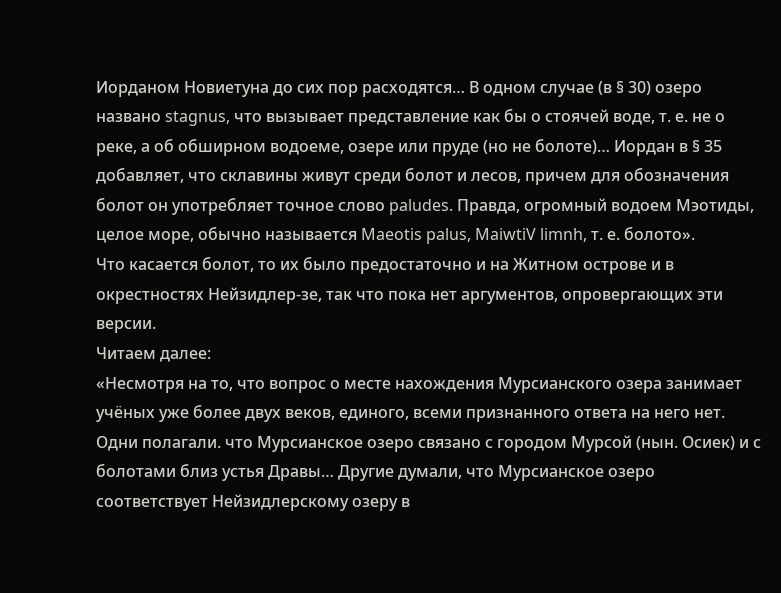Иорданом Новиетуна до сих пор расходятся… В одном случае (в § 30) озеро названо stagnus, что вызывает представление как бы о стоячей воде, т. е. не о реке, а об обширном водоеме, озере или пруде (но не болоте)… Иордан в § 35 добавляет, что склавины живут среди болот и лесов, причем для обозначения болот он употребляет точное слово paludes. Правда, огромный водоем Мэотиды, целое море, обычно называется Maeotis palus, MaiwtiV limnh, т. е. болото».
Что касается болот, то их было предостаточно и на Житном острове и в окрестностях Нейзидлер-зе, так что пока нет аргументов, опровергающих эти версии.
Читаем далее:
«Несмотря на то, что вопрос о месте нахождения Мурсианского озера занимает учёных уже более двух веков, единого, всеми признанного ответа на него нет. Одни полагали. что Мурсианское озеро связано с городом Мурсой (нын. Осиек) и с болотами близ устья Дравы… Другие думали, что Мурсианское озеро соответствует Нейзидлерскому озеру в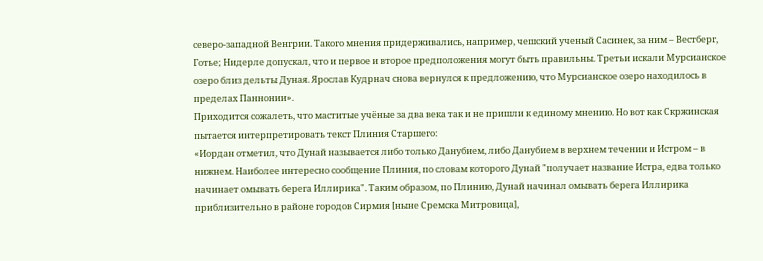северо-западной Венгрии. Такого мнения придерживались, например, чешский ученый Сасинек, за ним – Вестберг, Готье; Нидерле допускал, что и первое и второе предположения могут быть правильны. Третьи искали Мурсианское озеро близ дельты Дуная. Ярослав Кудрнач снова вернулся к предложению, что Мурсианское озеро находилось в пределах Паннонии».
Приходится сожалеть, что маститые учёные за два века так и не пришли к единому мнению. Но вот как Скржинская пытается интерпретировать текст Плиния Старшего:
«Иордан отметил, что Дунай называется либо только Данубием, либо Данубием в верхнем течении и Истром – в нижнем. Наиболее интересно сообщение Плиния, по словам которого Дунай "получает название Истра, едва только начинает омывать берега Иллирика". Таким образом, по Плинию, Дунай начинал омывать берега Иллирика приблизительно в районе городов Сирмия [ныне Сремска Митровица],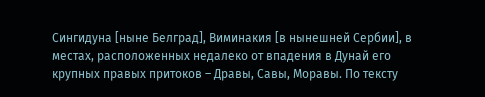Сингидуна [ныне Белград], Виминакия [в нынешней Сербии], в местах, расположенных недалеко от впадения в Дунай его крупных правых притоков – Дравы, Савы, Моравы. По тексту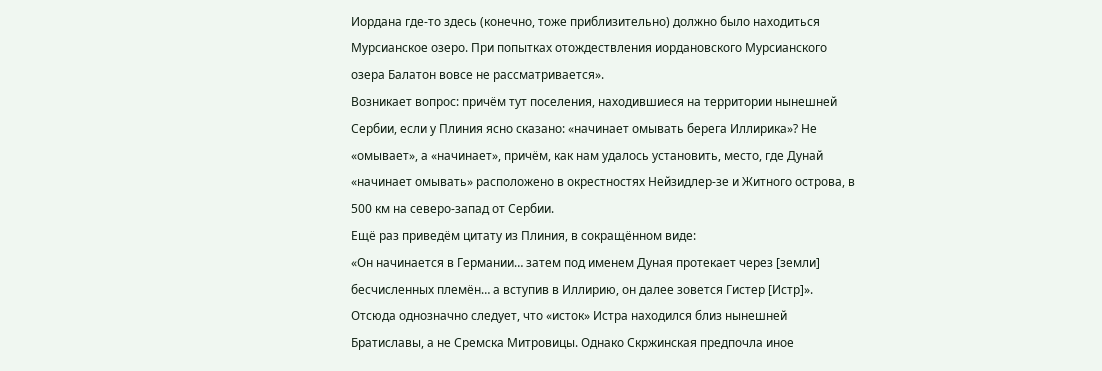Иордана где-то здесь (конечно, тоже приблизительно) должно было находиться Мурсианское озеро. При попытках отождествления иордановского Мурсианского озера Балатон вовсе не рассматривается».
Возникает вопрос: причём тут поселения, находившиеся на территории нынешней Сербии, если у Плиния ясно сказано: «начинает омывать берега Иллирика»? Не «омывает», а «начинает», причём, как нам удалось установить, место, где Дунай «начинает омывать» расположено в окрестностях Нейзидлер-зе и Житного острова, в 500 км на северо-запад от Сербии.
Ещё раз приведём цитату из Плиния, в сокращённом виде:
«Он начинается в Германии… затем под именем Дуная протекает через [земли] бесчисленных племён… а вступив в Иллирию, он далее зовется Гистер [Истр]».
Отсюда однозначно следует, что «исток» Истра находился близ нынешней Братиславы, а не Сремска Митровицы. Однако Скржинская предпочла иное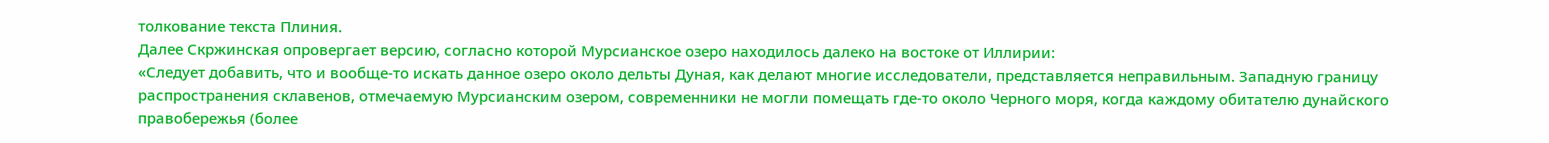толкование текста Плиния.
Далее Скржинская опровергает версию, согласно которой Мурсианское озеро находилось далеко на востоке от Иллирии:
«Следует добавить, что и вообще-то искать данное озеро около дельты Дуная, как делают многие исследователи, представляется неправильным. Западную границу распространения склавенов, отмечаемую Мурсианским озером, современники не могли помещать где-то около Черного моря, когда каждому обитателю дунайского правобережья (более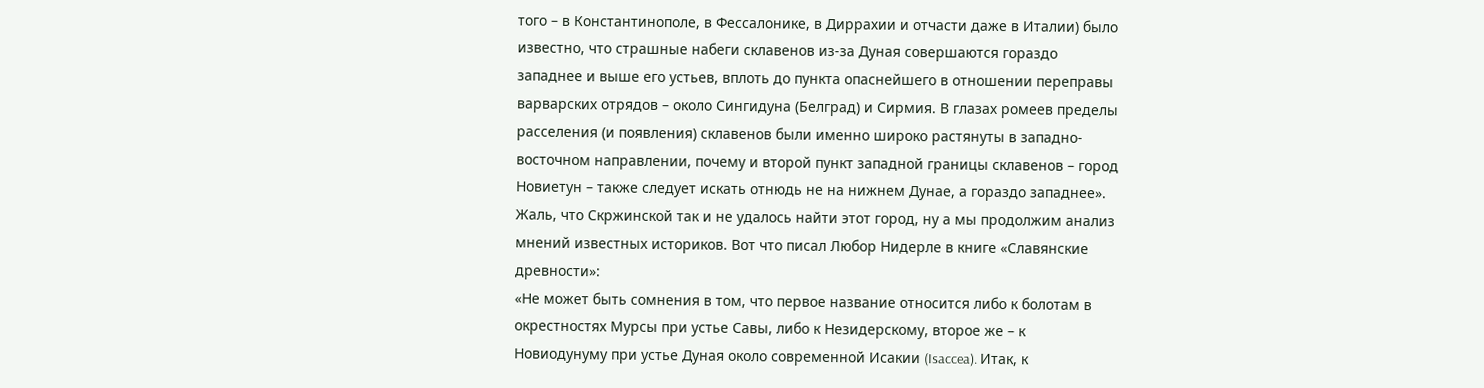того – в Константинополе, в Фессалонике, в Диррахии и отчасти даже в Италии) было известно, что страшные набеги склавенов из-за Дуная совершаются гораздо западнее и выше его устьев, вплоть до пункта опаснейшего в отношении переправы варварских отрядов – около Сингидуна (Белград) и Сирмия. В глазах ромеев пределы расселения (и появления) склавенов были именно широко растянуты в западно-восточном направлении, почему и второй пункт западной границы склавенов – город Новиетун – также следует искать отнюдь не на нижнем Дунае, а гораздо западнее».
Жаль, что Скржинской так и не удалось найти этот город, ну а мы продолжим анализ мнений известных историков. Вот что писал Любор Нидерле в книге «Славянские древности»:
«Не может быть сомнения в том, что первое название относится либо к болотам в окрестностях Мурсы при устье Савы, либо к Незидерскому, второе же – к Новиодунуму при устье Дуная около современной Исакии (Isaccea). Итак, к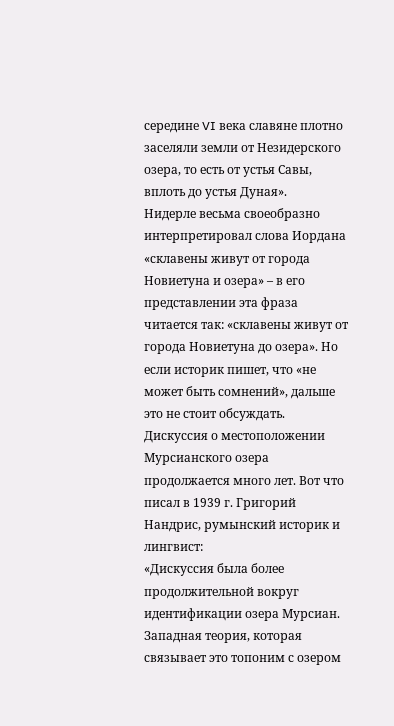середине VI века славяне плотно заселяли земли от Незидерского озера, то есть от устья Савы, вплоть до устья Дуная».
Нидерле весьма своеобразно интерпретировал слова Иордана «склавены живут от города Новиетуна и озера» – в его представлении эта фраза читается так: «склавены живут от города Новиетуна до озера». Но если историк пишет, что «не может быть сомнений», дальше это не стоит обсуждать.
Дискуссия о местоположении Мурсианского озера продолжается много лет. Вот что писал в 1939 г. Григорий Нандрис, румынский историк и лингвист:
«Дискуссия была более продолжительной вокруг идентификации озера Мурсиан. Западная теория, которая связывает это топоним с озером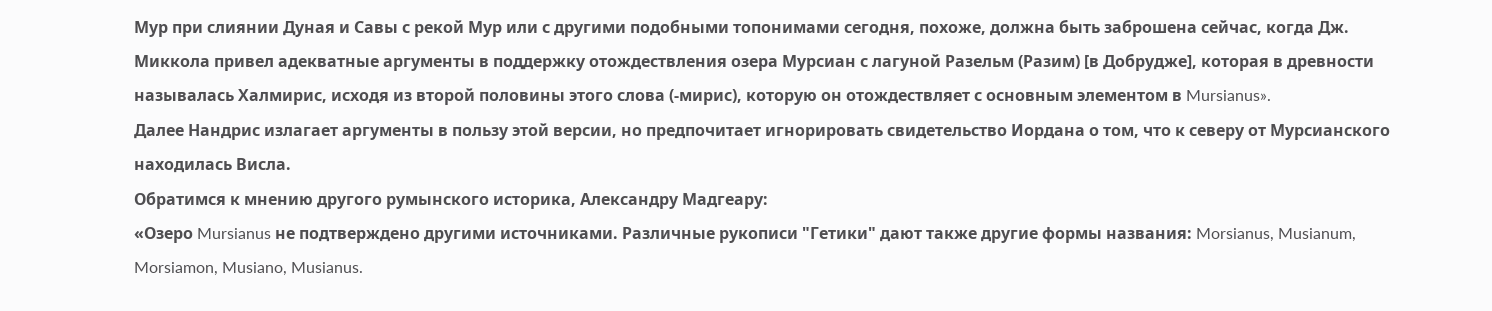Мур при слиянии Дуная и Савы с рекой Мур или с другими подобными топонимами сегодня, похоже, должна быть заброшена сейчас, когда Дж. Миккола привел адекватные аргументы в поддержку отождествления озера Мурсиан с лагуной Разельм (Разим) [в Добрудже], которая в древности называлась Халмирис, исходя из второй половины этого слова (-мирис), которую он отождествляет с основным элементом в Mursianus».
Далее Нандрис излагает аргументы в пользу этой версии, но предпочитает игнорировать свидетельство Иордана о том, что к северу от Мурсианского находилась Висла.
Обратимся к мнению другого румынского историка, Александру Мадгеару:
«Озеро Mursianus не подтверждено другими источниками. Различные рукописи "Гетики" дают также другие формы названия: Morsianus, Musianum, Morsiamon, Musiano, Musianus.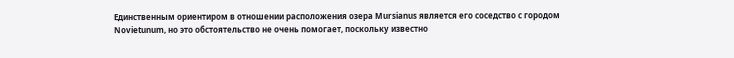Единственным ориентиром в отношении расположения озера Mursianus является его соседство с городом Novietunum, но это обстоятельство не очень помогает, поскольку известно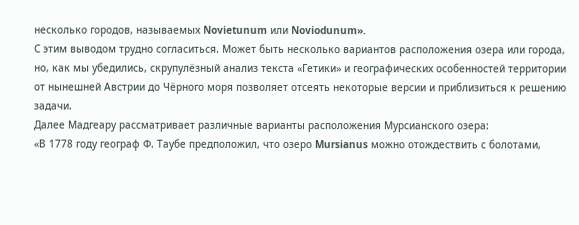несколько городов, называемых Novietunum или Noviodunum».
С этим выводом трудно согласиться. Может быть несколько вариантов расположения озера или города, но, как мы убедились, скрупулёзный анализ текста «Гетики» и географических особенностей территории от нынешней Австрии до Чёрного моря позволяет отсеять некоторые версии и приблизиться к решению задачи.
Далее Мадгеару рассматривает различные варианты расположения Мурсианского озера:
«В 1778 году географ Ф. Таубе предположил, что озеро Mursianus можно отождествить с болотами,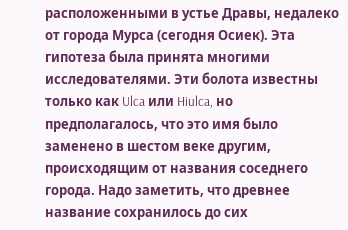расположенными в устье Дравы, недалеко от города Мурса (сегодня Осиек). Эта гипотеза была принята многими исследователями. Эти болота известны только как Ulca или Hiulca, но предполагалось, что это имя было заменено в шестом веке другим, происходящим от названия соседнего города. Надо заметить, что древнее название сохранилось до сих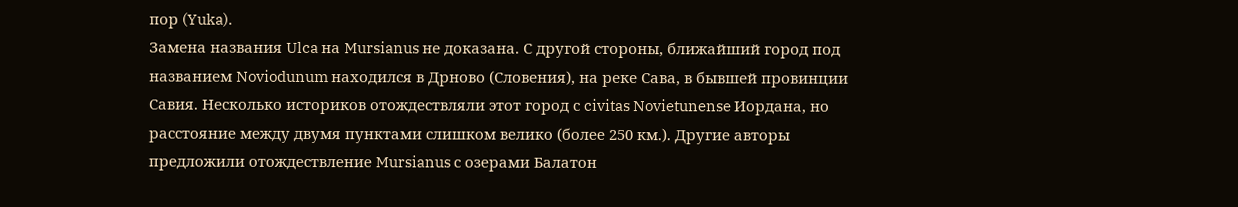пор (Yuka).
Замена названия Ulca на Mursianus не доказана. С другой стороны, ближайший город под названием Noviodunum находился в Дрново (Словения), на реке Сава, в бывшей провинции Савия. Несколько историков отождествляли этот город с civitas Novietunense Иордана, но расстояние между двумя пунктами слишком велико (более 250 км.). Другие авторы предложили отождествление Mursianus с озерами Балатон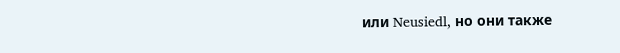или Neusiedl, но они также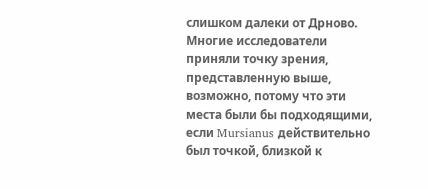слишком далеки от Дрново. Многие исследователи приняли точку зрения, представленную выше, возможно, потому что эти места были бы подходящими, если Mursianus действительно был точкой, близкой к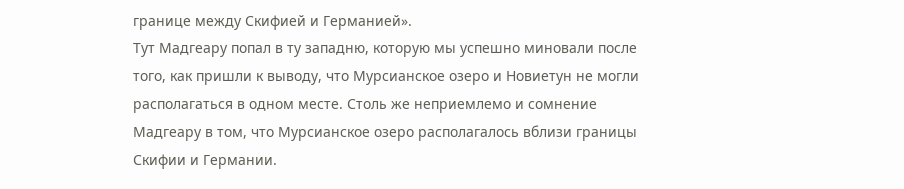границе между Скифией и Германией».
Тут Мадгеару попал в ту западню, которую мы успешно миновали после того, как пришли к выводу, что Мурсианское озеро и Новиетун не могли располагаться в одном месте. Столь же неприемлемо и сомнение Мадгеару в том, что Мурсианское озеро располагалось вблизи границы Скифии и Германии.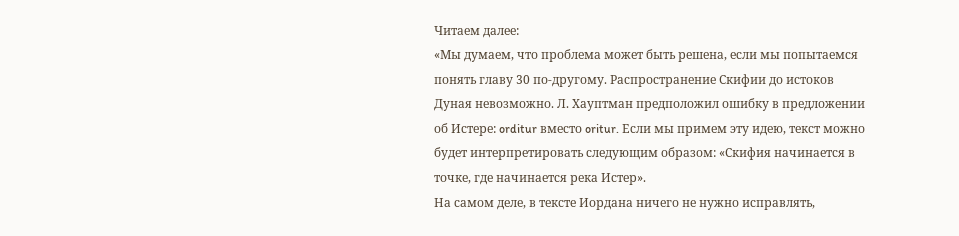Читаем далее:
«Мы думаем, что проблема может быть решена, если мы попытаемся понять главу 30 по-другому. Распространение Скифии до истоков Дуная невозможно. Л. Хауптман предположил ошибку в предложении об Истере: orditur вместо oritur. Если мы примем эту идею, текст можно будет интерпретировать следующим образом: «Скифия начинается в точке, где начинается река Истер».
На самом деле, в тексте Иордана ничего не нужно исправлять,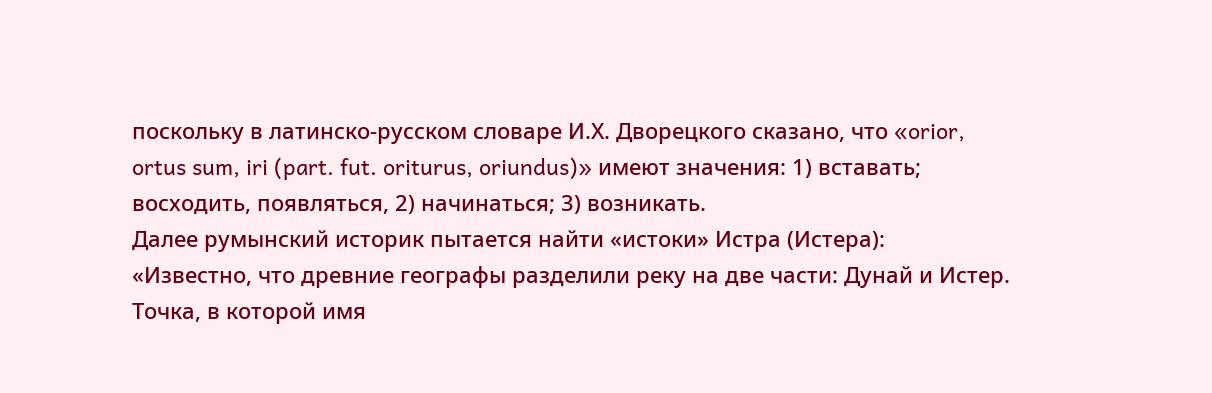поскольку в латинско-русском словаре И.Х. Дворецкого сказано, что «orior, ortus sum, iri (part. fut. oriturus, oriundus)» имеют значения: 1) вставать; восходить, появляться, 2) начинаться; 3) возникать.
Далее румынский историк пытается найти «истоки» Истра (Истера):
«Известно, что древние географы разделили реку на две части: Дунай и Истер. Точка, в которой имя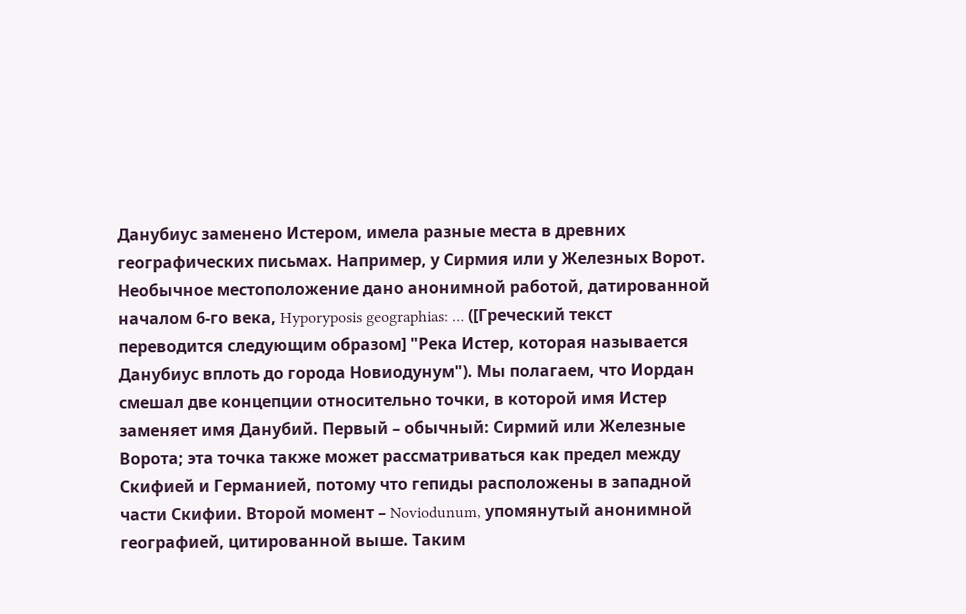Данубиус заменено Истером, имела разные места в древних географических письмах. Например, у Сирмия или у Железных Ворот. Необычное местоположение дано анонимной работой, датированной началом 6-го века, Hyporyposis geographias: … ([Греческий текст переводится следующим образом] "Река Истер, которая называется Данубиус вплоть до города Новиодунум"). Мы полагаем, что Иордан смешал две концепции относительно точки, в которой имя Истер заменяет имя Данубий. Первый – обычный: Сирмий или Железные Ворота; эта точка также может рассматриваться как предел между Скифией и Германией, потому что гепиды расположены в западной части Скифии. Второй момент – Noviodunum, упомянутый анонимной географией, цитированной выше. Таким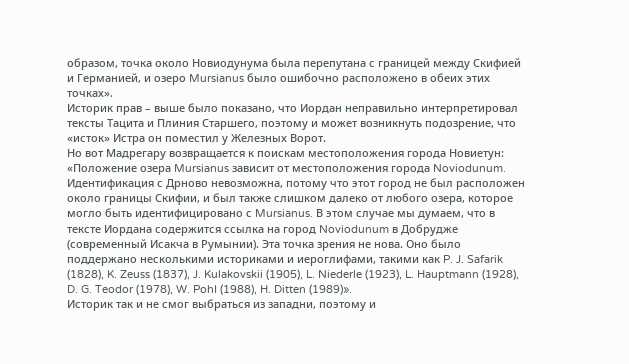образом, точка около Новиодунума была перепутана с границей между Скифией и Германией, и озеро Mursianus было ошибочно расположено в обеих этих точках».
Историк прав – выше было показано, что Иордан неправильно интерпретировал тексты Тацита и Плиния Старшего, поэтому и может возникнуть подозрение, что «исток» Истра он поместил у Железных Ворот.
Но вот Мадрегару возвращается к поискам местоположения города Новиетун:
«Положение озера Mursianus зависит от местоположения города Noviodunum. Идентификация с Дрново невозможна, потому что этот город не был расположен около границы Скифии, и был также слишком далеко от любого озера, которое могло быть идентифицировано с Mursianus. В этом случае мы думаем, что в тексте Иордана содержится ссылка на город Noviodunum в Добрудже (современный Исакча в Румынии). Эта точка зрения не нова. Оно было поддержано несколькими историками и иероглифами, такими как P. J. Safarik (1828), K. Zeuss (1837), J. Kulakovskii (1905), L. Niederle (1923), L. Hauptmann (1928), D. G. Teodor (1978), W. PohI (1988), H. Ditten (1989)».
Историк так и не смог выбраться из западни, поэтому и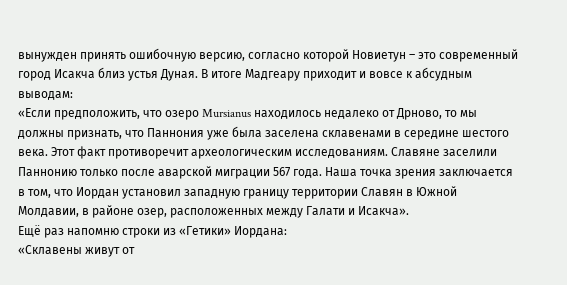вынужден принять ошибочную версию, согласно которой Новиетун – это современный город Исакча близ устья Дуная. В итоге Мадгеару приходит и вовсе к абсудным выводам:
«Если предположить, что озеро Mursianus находилось недалеко от Дрново, то мы должны признать, что Паннония уже была заселена склавенами в середине шестого века. Этот факт противоречит археологическим исследованиям. Славяне заселили Паннонию только после аварской миграции 567 года. Наша точка зрения заключается в том, что Иордан установил западную границу территории Славян в Южной Молдавии, в районе озер, расположенных между Галати и Исакча».
Ещё раз напомню строки из «Гетики» Иордана:
«Склавены живут от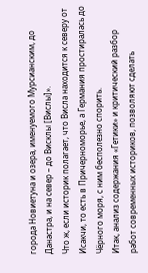города Новиетуна и озера, именуемого Мурсианским, до Данастра, и на север – до Висклы [Вислы]».
Что ж, если историк полагает, что Висла находится к северу от Исакчи, то есть в Причерноморье, а Германия простиралась до Чёрного моря, с ним бесполезно спорить.
Итак, анализ содержания «Гетики» и критический разбор работ современных историков, позволяют сделать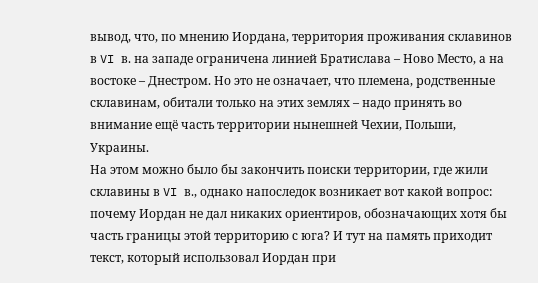вывод, что, по мнению Иордана, территория проживания склавинов в VI в. на западе ограничена линией Братислава – Ново Место, а на востоке – Днестром. Но это не означает, что племена, родственные склавинам, обитали только на этих землях – надо принять во внимание ещё часть территории нынешней Чехии, Польши, Украины.
На этом можно было бы закончить поиски территории, где жили склавины в VI в., однако напоследок возникает вот какой вопрос: почему Иордан не дал никаких ориентиров, обозначающих хотя бы часть границы этой территорию с юга? И тут на память приходит текст, который использовал Иордан при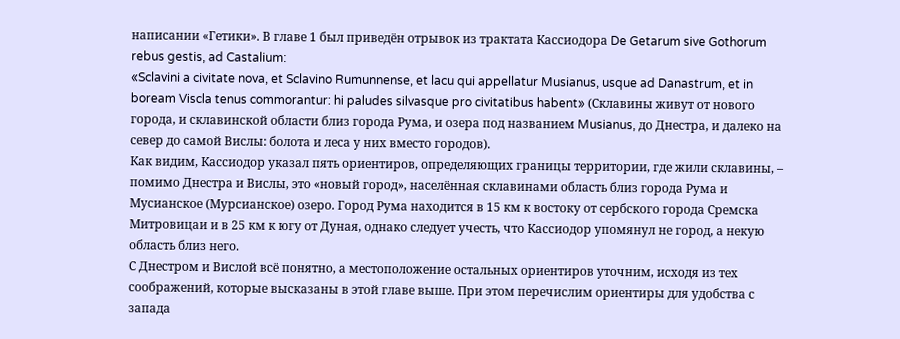написании «Гетики». В главе 1 был приведён отрывок из трактата Кассиодора De Getarum sive Gothorum rebus gestis, ad Castalium:
«Sclavini a civitate nova, et Sclavino Rumunnense, et lacu qui appellatur Musianus, usque ad Danastrum, et in boream Viscla tenus commorantur: hi paludes silvasque pro civitatibus habent» (Склавины живут от нового города, и склавинской области близ города Рума, и озера под названием Musianus, до Днестра, и далеко на север до самой Вислы: болота и леса у них вместо городов).
Как видим, Кассиодор указал пять ориентиров, определяющих границы территории, где жили склавины, – помимо Днестра и Вислы, это «новый город», населённая склавинами область близ города Рума и Мусианское (Мурсианское) озеро. Город Рума находится в 15 км к востоку от сербского города Сремска Митровицаи и в 25 км к югу от Дуная, однако следует учесть, что Кассиодор упомянул не город, а некую область близ него.
С Днестром и Вислой всё понятно, а местоположение остальных ориентиров уточним, исходя из тех соображений, которые высказаны в этой главе выше. При этом перечислим ориентиры для удобства с запада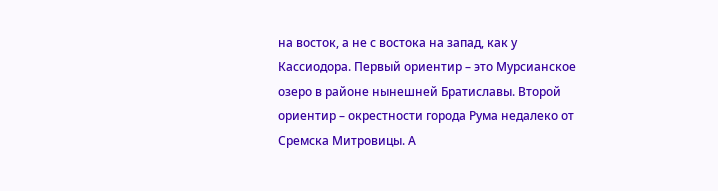на восток, а не с востока на запад, как у Кассиодора. Первый ориентир – это Мурсианское озеро в районе нынешней Братиславы. Второй ориентир – окрестности города Рума недалеко от Сремска Митровицы. А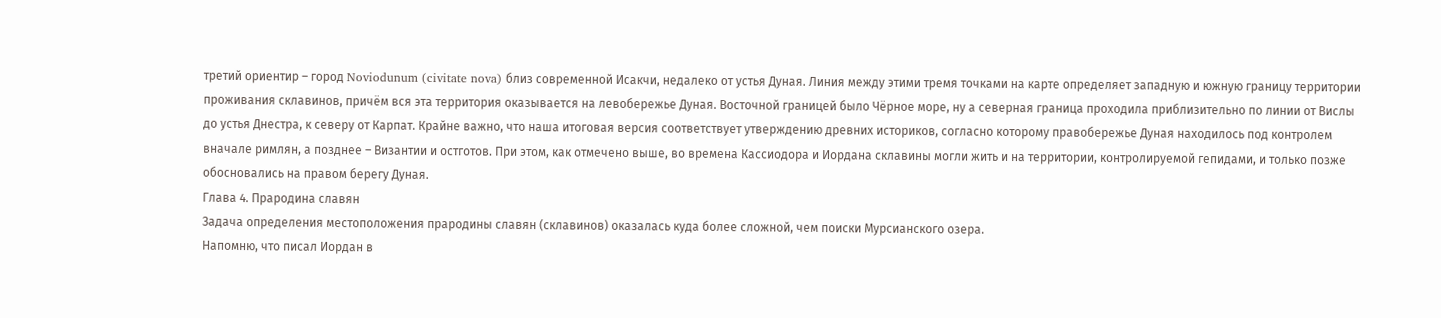третий ориентир – город Noviodunum (civitate nova) близ современной Исакчи, недалеко от устья Дуная. Линия между этими тремя точками на карте определяет западную и южную границу территории проживания склавинов, причём вся эта территория оказывается на левобережье Дуная. Восточной границей было Чёрное море, ну а северная граница проходила приблизительно по линии от Вислы до устья Днестра, к северу от Карпат. Крайне важно, что наша итоговая версия соответствует утверждению древних историков, согласно которому правобережье Дуная находилось под контролем вначале римлян, а позднее – Византии и остготов. При этом, как отмечено выше, во времена Кассиодора и Иордана склавины могли жить и на территории, контролируемой гепидами, и только позже обосновались на правом берегу Дуная.
Глава 4. Прародина славян
Задача определения местоположения прародины славян (склавинов) оказалась куда более сложной, чем поиски Мурсианского озера.
Напомню, что писал Иордан в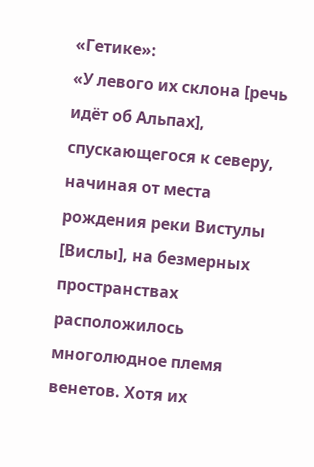«Гетике»:
«У левого их склона [речь идёт об Альпах], спускающегося к северу, начиная от места рождения реки Вистулы [Вислы], на безмерных пространствах расположилось многолюдное племя венетов. Хотя их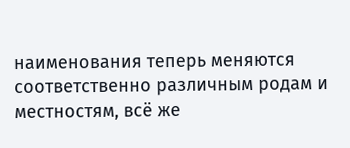наименования теперь меняются соответственно различным родам и местностям, всё же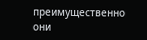преимущественно они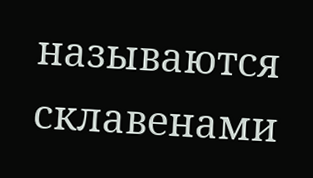называются склавенами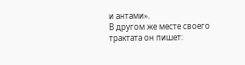и антами».
В другом же месте своего трактата он пишет: